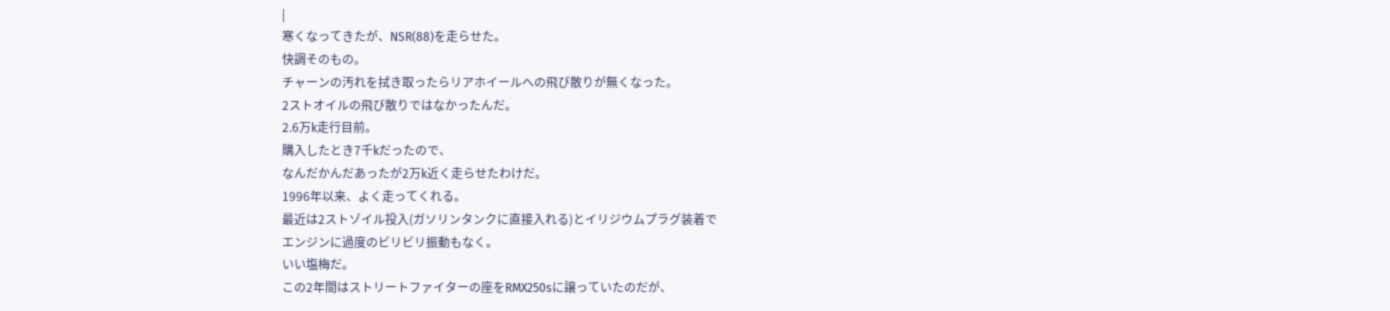|
寒くなってきたが、NSR(88)を走らせた。
快調そのもの。
チャーンの汚れを拭き取ったらリアホイールへの飛び散りが無くなった。
2ストオイルの飛び散りではなかったんだ。
2.6万k走行目前。
購入したとき7千kだったので、
なんだかんだあったが2万k近く走らせたわけだ。
1996年以来、よく走ってくれる。
最近は2ストゾイル投入(ガソリンタンクに直接入れる)とイリジウムプラグ装着で
エンジンに過度のビリビリ振動もなく。
いい塩梅だ。
この2年間はストリートファイターの座をRMX250sに譲っていたのだが、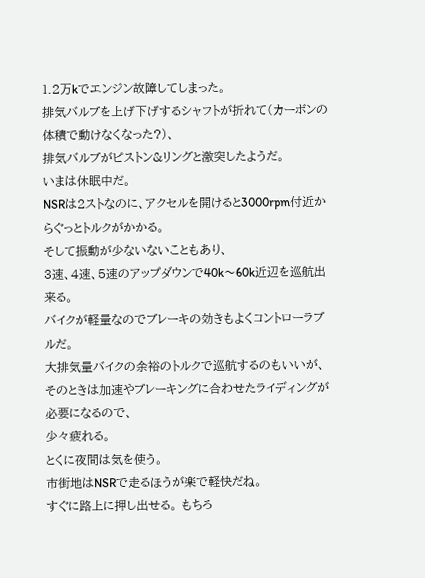1.2万kでエンジン故障してしまった。
排気バルブを上げ下げするシャフトが折れて(カーボンの体積で動けなくなった?)、
排気バルブがピストン&リングと激突したようだ。
いまは休眠中だ。
NSRは2ストなのに、アクセルを開けると3000rpm付近からぐっとトルクがかかる。
そして振動が少ないないこともあり、
3速、4速、5速のアップダウンで40k〜60k近辺を巡航出来る。
バイクが軽量なのでブレーキの効きもよくコントローラブルだ。
大排気量バイクの余裕のトルクで巡航するのもいいが、
そのときは加速やブレーキングに合わせたライディングが必要になるので、
少々疲れる。
とくに夜間は気を使う。
市街地はNSRで走るほうが楽で軽快だね。
すぐに路上に押し出せる。 もちろ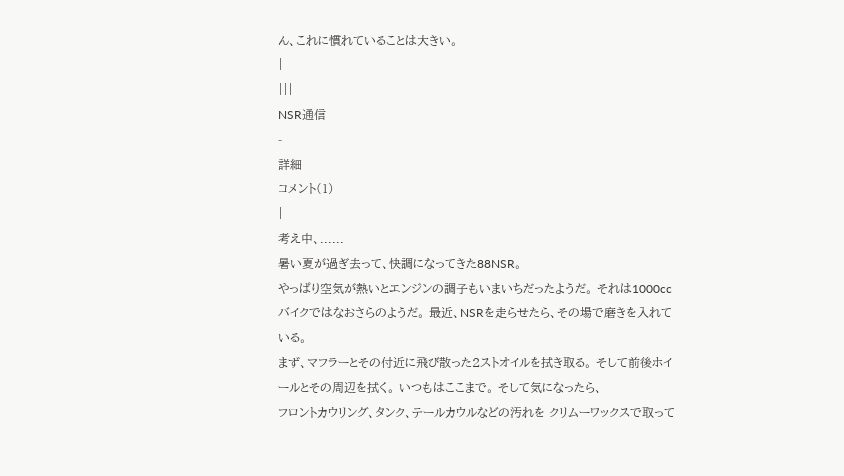ん、これに慣れていることは大きい。
|
|||
NSR通信
-
詳細
コメント(1)
|
考え中、......
暑い夏が過ぎ去って、快調になってきた88NSR。
やっぱり空気が熱いとエンジンの調子もいまいちだったようだ。 それは1000ccバイクではなおさらのようだ。 最近、NSRを走らせたら、その場で磨きを入れている。
まず、マフラーとその付近に飛び散った2ストオイルを拭き取る。 そして前後ホイールとその周辺を拭く。 いつもはここまで。 そして気になったら、
フロントカウリング、タンク、テールカウルなどの汚れを クリムーワックスで取って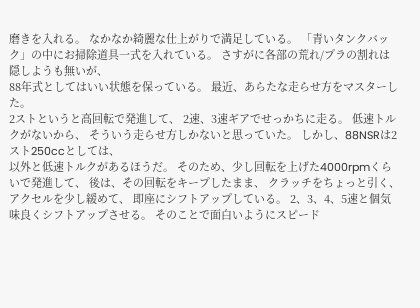磨きを入れる。 なかなか綺麗な仕上がりで満足している。 「青いタンクバック」の中にお掃除道具一式を入れている。 さすがに各部の荒れ/プラの割れは隠しようも無いが、
88年式としてはいい状態を保っている。 最近、あらたな走らせ方をマスターした。
2ストというと高回転で発進して、 2速、3速ギアでせっかちに走る。 低速トルクがないから、 そういう走らせ方しかないと思っていた。 しかし、88NSRは2スト250ccとしては、
以外と低速トルクがあるほうだ。 そのため、少し回転を上げた4000rpmくらいで発進して、 後は、その回転をキープしたまま、 クラッチをちょっと引く、アクセルを少し緩めて、 即座にシフトアップしている。 2、3、4、5速と個気味良くシフトアップさせる。 そのことで面白いようにスピード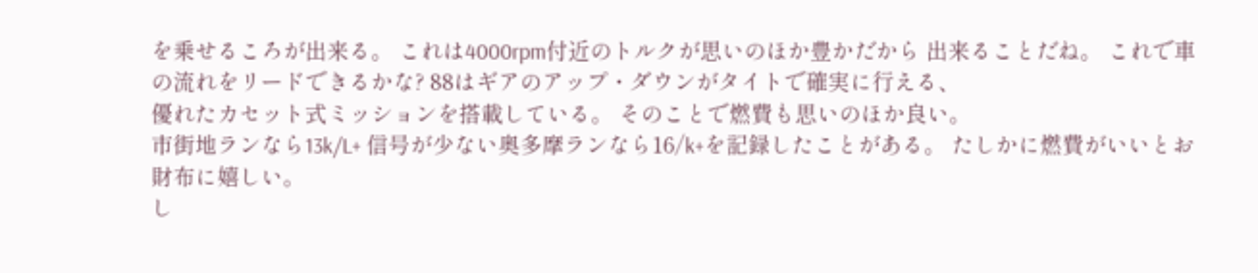を乗せるころが出来る。 これは4000rpm付近のトルクが思いのほか豊かだから 出来ることだね。 これで車の流れをリードできるかな? 88はギアのアップ・ダウンがタイトで確実に行える、
優れたカセット式ミッションを搭載している。 そのことで燃費も思いのほか良い。
市街地ランなら13k/L+ 信号が少ない奥多摩ランなら16/k+を記録したことがある。 たしかに燃費がいいとお財布に嬉しい。
し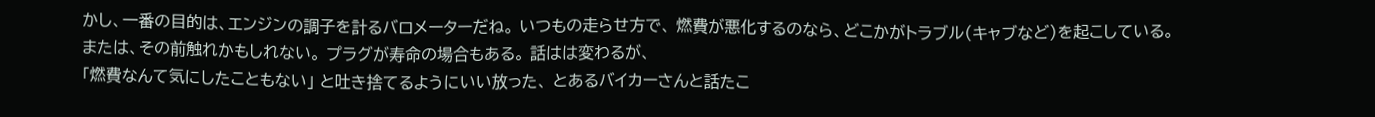かし、一番の目的は、エンジンの調子を計るバロメーターだね。 いつもの走らせ方で、 燃費が悪化するのなら、どこかがトラブル(キャブなど)を起こしている。 または、その前触れかもしれない。 プラグが寿命の場合もある。 話はは変わるが、
「燃費なんて気にしたこともない」 と吐き捨てるようにいい放った、 とあるバイカーさんと話たこ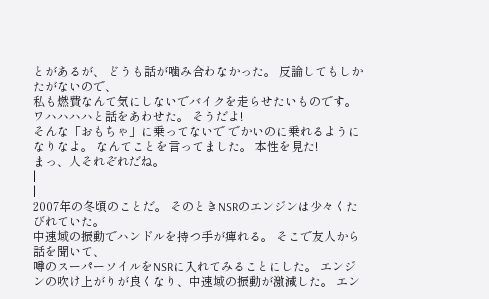とがあるが、 どうも話が噛み合わなかった。 反論してもしかたがないので、
私も燃費なんて気にしないでバイクを走らせたいものです。 ワハハハハと話をあわせた。 そうだよ!
そんな「おもちゃ」に乗ってないで でかいのに乗れるようになりなよ。 なんてことを言ってました。 本性を見た!
まっ、人それぞれだね。
|
|
2007年の冬頃のことだ。 そのときNSRのエンジンは少々くたびれていた。
中速域の振動でハンドルを持つ手が痺れる。 そこで友人から話を聞いて、
噂のスーパーソイルをNSRに入れてみることにした。 エンジンの吹け上がりが良くなり、中速域の振動が激減した。 エン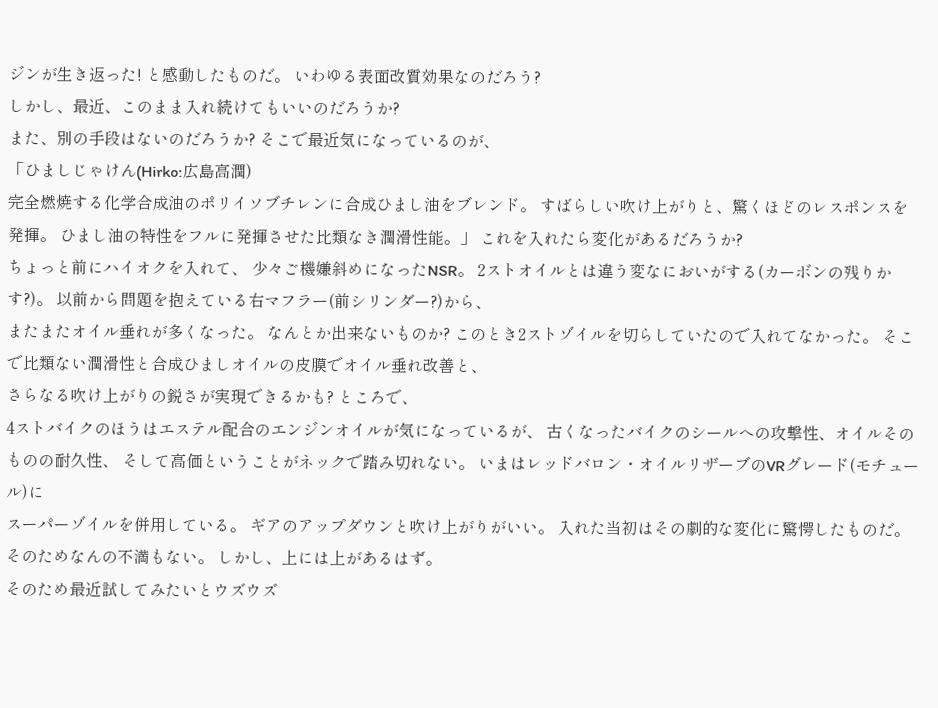ジンが生き返った! と感動したものだ。 いわゆる表面改質効果なのだろう?
しかし、最近、このまま入れ続けてもいいのだろうか?
また、別の手段はないのだろうか? そこで最近気になっているのが、
「ひましじゃけん(Hirko:広島高潤)
完全燃焼する化学合成油のポリイソブチレンに合成ひまし油をブレンド。 すばらしい吹け上がりと、驚くほどのレスポンスを発揮。 ひまし油の特性をフルに発揮させた比類なき潤滑性能。」 これを入れたら変化があるだろうか?
ちょっと前にハイオクを入れて、 少々ご機嫌斜めになったNSR。 2ストオイルとは違う変なにおいがする(カーボンの残りかす?)。 以前から問題を抱えている右マフラー(前シリンダー?)から、
またまたオイル垂れが多くなった。 なんとか出来ないものか? このとき2ストゾイルを切らしていたので入れてなかった。 そこで比類ない潤滑性と合成ひましオイルの皮膜でオイル垂れ改善と、
さらなる吹け上がりの鋭さが実現できるかも? ところで、
4ストバイクのほうはエステル配合のエンジンオイルが気になっているが、 古くなったバイクのシールへの攻撃性、オイルそのものの耐久性、 そして高価ということがネックで踏み切れない。 いまはレッドバロン・オイルリザーブのVRグレード(モチュール)に
スーパーゾイルを併用している。 ギアのアップダウンと吹け上がりがいい。 入れた当初はその劇的な変化に驚愕したものだ。 そのためなんの不満もない。 しかし、上には上があるはず。
そのため最近試してみたいとウズウズ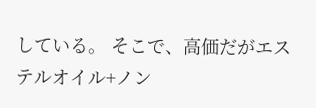している。 そこで、高価だがエステルオイル+ノン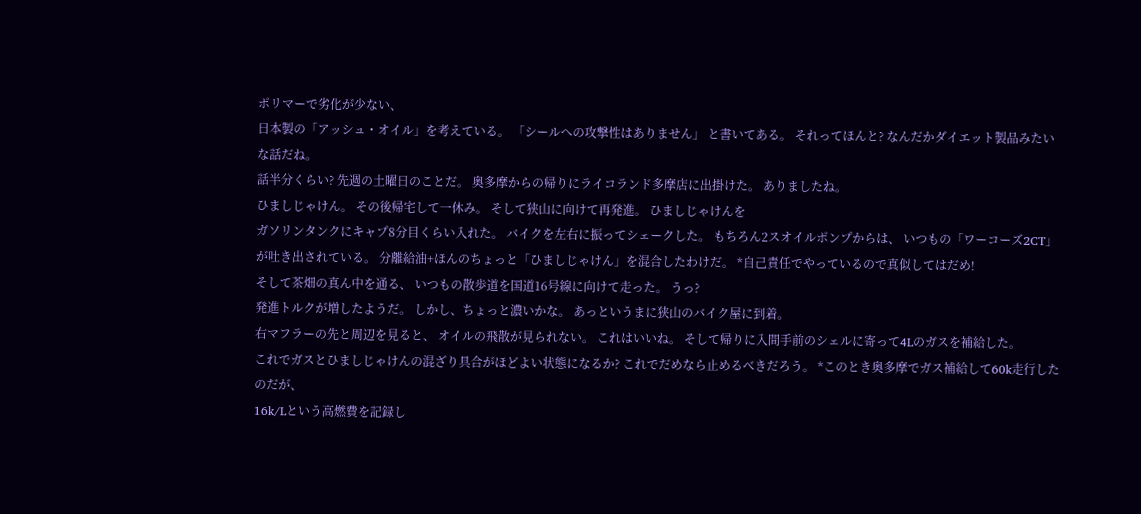ポリマーで劣化が少ない、
日本製の「アッシュ・オイル」を考えている。 「シールへの攻撃性はありません」 と書いてある。 それってほんと? なんだかダイエット製品みたいな話だね。
話半分くらい? 先週の土曜日のことだ。 奥多摩からの帰りにライコランド多摩店に出掛けた。 ありましたね。
ひましじゃけん。 その後帰宅して一休み。 そして狭山に向けて再発進。 ひましじゃけんを
ガソリンタンクにキャプ8分目くらい入れた。 バイクを左右に振ってシェークした。 もちろん2スオイルポンプからは、 いつもの「ワーコーズ2CT」が吐き出されている。 分離給油+ほんのちょっと「ひましじゃけん」を混合したわけだ。 *自己責任でやっているので真似してはだめ!
そして茶畑の真ん中を通る、 いつもの散歩道を国道16号線に向けて走った。 うっ?
発進トルクが増したようだ。 しかし、ちょっと濃いかな。 あっというまに狭山のバイク屋に到着。
右マフラーの先と周辺を見ると、 オイルの飛散が見られない。 これはいいね。 そして帰りに入間手前のシェルに寄って4Lのガスを補給した。
これでガスとひましじゃけんの混ざり具合がほどよい状態になるか? これでだめなら止めるべきだろう。 *このとき奥多摩でガス補給して60k走行したのだが、
16k/Lという高燃費を記録し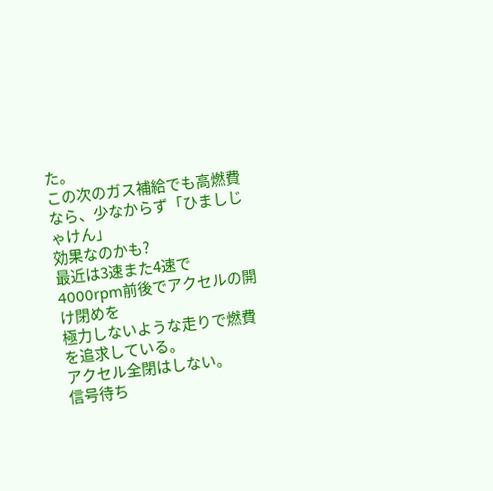た。
この次のガス補給でも高燃費なら、少なからず「ひましじゃけん」
効果なのかも?
最近は3速また4速で4000rpm前後でアクセルの開け閉めを
極力しないような走りで燃費を追求している。
アクセル全閉はしない。
信号待ち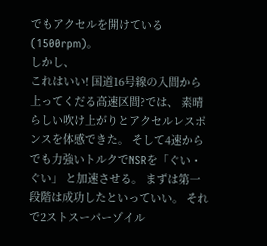でもアクセルを開けている(1500rpm)。
しかし、
これはいい! 国道16号線の入間から上ってくだる高速区間?では、 素晴らしい吹け上がりとアクセルレスポンスを体感できた。 そして4速からでも力強いトルクでNSRを「ぐい・ぐい」 と加速させる。 まずは第一段階は成功したといっていい。 それで2ストスーパーゾイル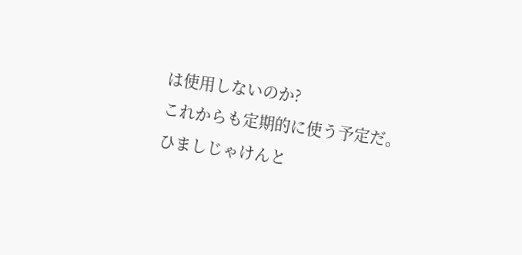は使用しないのか?
これからも定期的に使う予定だ。 ひましじゃけんと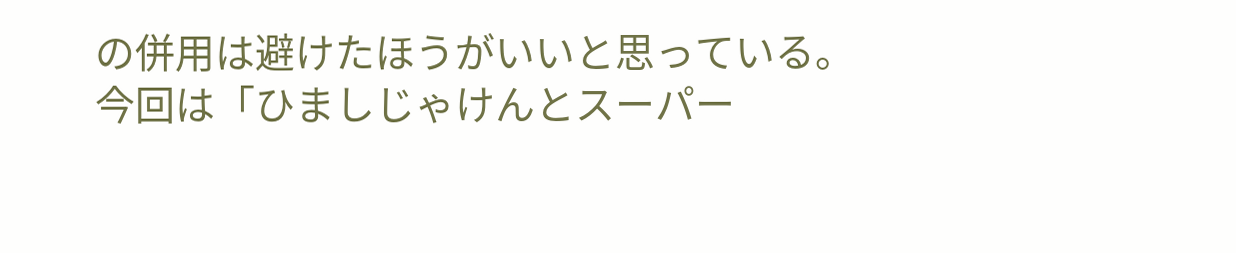の併用は避けたほうがいいと思っている。
今回は「ひましじゃけんとスーパー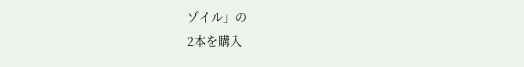ゾイル」の
2本を購入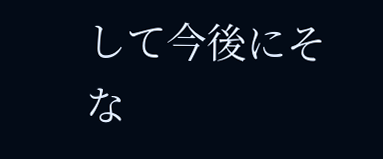して今後にそな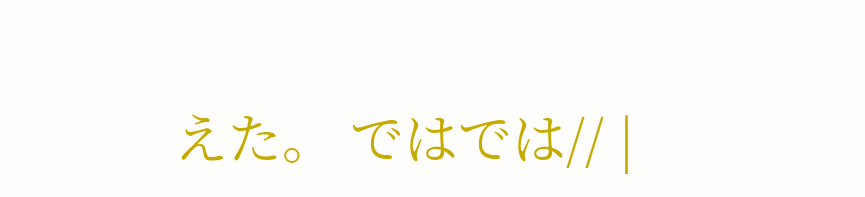えた。 ではでは// |